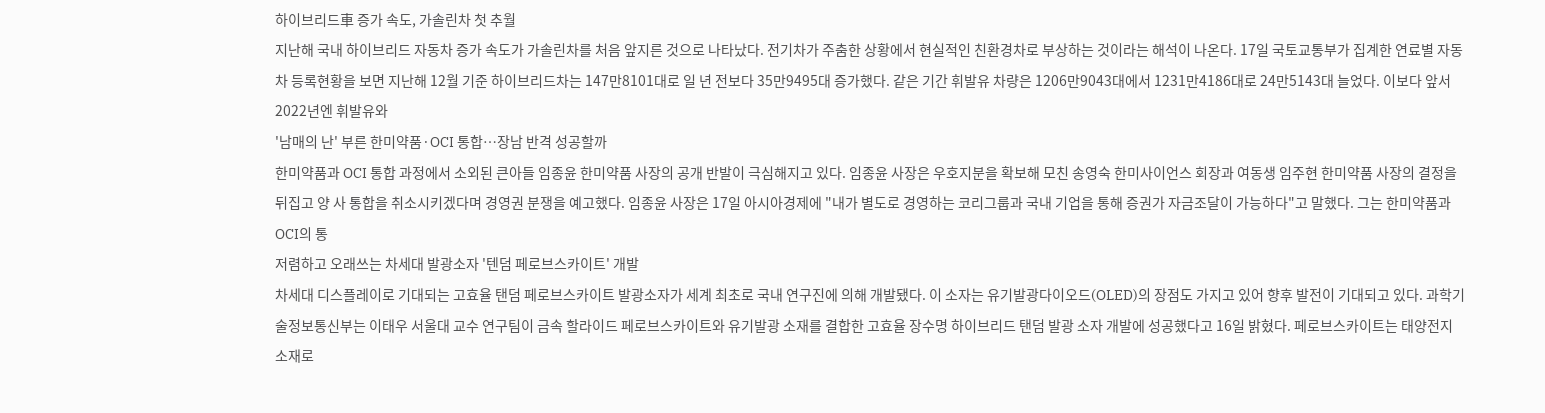하이브리드車 증가 속도, 가솔린차 첫 추월
지난해 국내 하이브리드 자동차 증가 속도가 가솔린차를 처음 앞지른 것으로 나타났다. 전기차가 주춤한 상황에서 현실적인 친환경차로 부상하는 것이라는 해석이 나온다. 17일 국토교통부가 집계한 연료별 자동차 등록현황을 보면 지난해 12월 기준 하이브리드차는 147만8101대로 일 년 전보다 35만9495대 증가했다. 같은 기간 휘발유 차량은 1206만9043대에서 1231만4186대로 24만5143대 늘었다. 이보다 앞서 2022년엔 휘발유와
'남매의 난' 부른 한미약품·OCI 통합…장남 반격 성공할까
한미약품과 OCI 통합 과정에서 소외된 큰아들 임종윤 한미약품 사장의 공개 반발이 극심해지고 있다. 임종윤 사장은 우호지분을 확보해 모친 송영숙 한미사이언스 회장과 여동생 임주현 한미약품 사장의 결정을 뒤집고 양 사 통합을 취소시키겠다며 경영권 분쟁을 예고했다. 임종윤 사장은 17일 아시아경제에 "내가 별도로 경영하는 코리그룹과 국내 기업을 통해 증권가 자금조달이 가능하다"고 말했다. 그는 한미약품과 OCI의 통
저렴하고 오래쓰는 차세대 발광소자 '텐덤 페로브스카이트' 개발
차세대 디스플레이로 기대되는 고효율 탠덤 페로브스카이트 발광소자가 세계 최초로 국내 연구진에 의해 개발됐다. 이 소자는 유기발광다이오드(OLED)의 장점도 가지고 있어 향후 발전이 기대되고 있다. 과학기술정보통신부는 이태우 서울대 교수 연구팀이 금속 할라이드 페로브스카이트와 유기발광 소재를 결합한 고효율 장수명 하이브리드 탠덤 발광 소자 개발에 성공했다고 16일 밝혔다. 페로브스카이트는 태양전지 소재로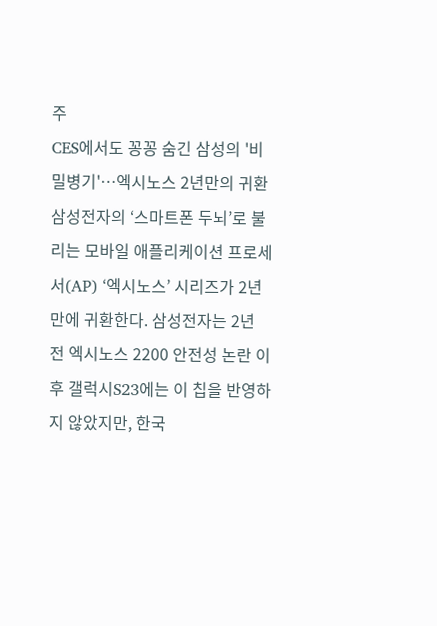주
CES에서도 꽁꽁 숨긴 삼성의 '비밀병기'…엑시노스 2년만의 귀환
삼성전자의 ‘스마트폰 두뇌’로 불리는 모바일 애플리케이션 프로세서(AP) ‘엑시노스’ 시리즈가 2년 만에 귀환한다. 삼성전자는 2년 전 엑시노스 2200 안전성 논란 이후 갤럭시S23에는 이 칩을 반영하지 않았지만, 한국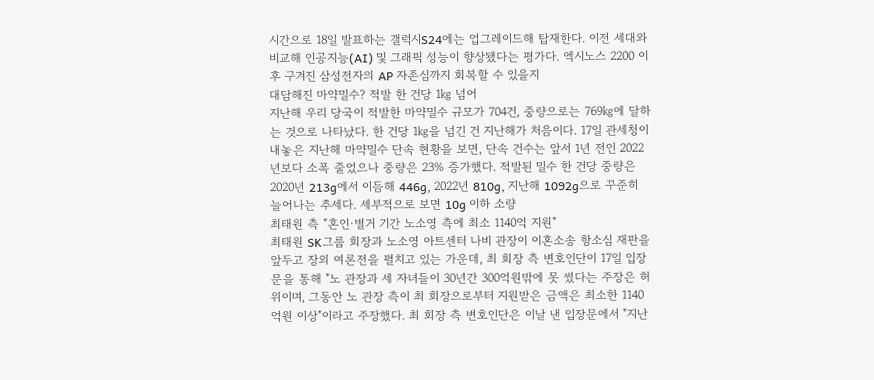시간으로 18일 발표하는 갤럭시S24에는 업그레이드해 탑재한다. 이전 세대와 비교해 인공지능(AI) 및 그래픽 성능이 향상됐다는 평가다. 엑시노스 2200 이후 구겨진 삼성전자의 AP 자존심까지 회복할 수 있을지
대담해진 마약밀수? 적발 한 건당 1㎏ 넘어
지난해 우리 당국이 적발한 마약밀수 규모가 704건, 중량으로는 769㎏에 달하는 것으로 나타났다. 한 건당 1㎏을 넘긴 건 지난해가 처음이다. 17일 관세청이 내놓은 지난해 마약밀수 단속 현황을 보면, 단속 건수는 앞서 1년 전인 2022년보다 소폭 줄었으나 중량은 23% 증가했다. 적발된 밀수 한 건당 중량은 2020년 213g에서 이듬해 446g, 2022년 810g, 지난해 1092g으로 꾸준히 늘어나는 추세다. 세부적으로 보면 10g 이하 소량
최태원 측 "혼인·별거 기간 노소영 측에 최소 1140억 지원"
최태원 SK그룹 회장과 노소영 아트센터 나비 관장이 이혼소송 항소심 재판을 앞두고 장외 여론전을 펼치고 있는 가운데, 최 회장 측 변호인단이 17일 입장문을 통해 "노 관장과 세 자녀들이 30년간 300억원밖에 못 썼다는 주장은 허위이며, 그동안 노 관장 측이 최 회장으로부터 지원받은 금액은 최소한 1140억원 이상"이라고 주장했다. 최 회장 측 변호인단은 이날 낸 입장문에서 "지난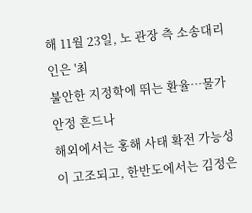해 11월 23일, 노 관장 측 소송대리인은 '최
불안한 지정학에 뛰는 환율…물가 안정 흔드나
해외에서는 홍해 사태 확전 가능성이 고조되고, 한반도에서는 김정은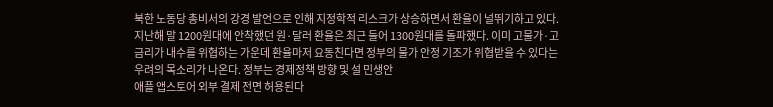북한 노동당 총비서의 강경 발언으로 인해 지정학적 리스크가 상승하면서 환율이 널뛰기하고 있다. 지난해 말 1200원대에 안착했던 원·달러 환율은 최근 들어 1300원대를 돌파했다. 이미 고물가·고금리가 내수를 위협하는 가운데 환율마저 요동친다면 정부의 물가 안정 기조가 위협받을 수 있다는 우려의 목소리가 나온다. 정부는 경제정책 방향 및 설 민생안
애플 앱스토어 외부 결제 전면 허용된다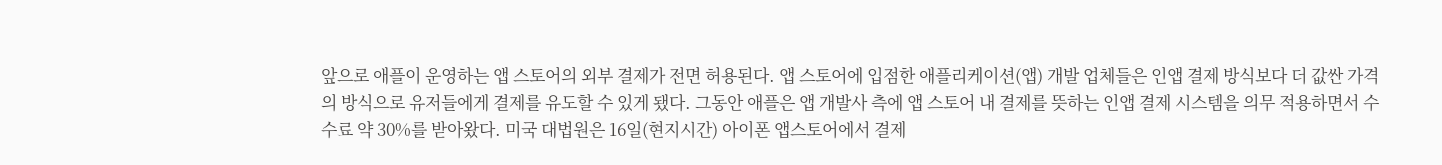앞으로 애플이 운영하는 앱 스토어의 외부 결제가 전면 허용된다. 앱 스토어에 입점한 애플리케이션(앱) 개발 업체들은 인앱 결제 방식보다 더 값싼 가격의 방식으로 유저들에게 결제를 유도할 수 있게 됐다. 그동안 애플은 앱 개발사 측에 앱 스토어 내 결제를 뜻하는 인앱 결제 시스템을 의무 적용하면서 수수료 약 30%를 받아왔다. 미국 대법원은 16일(현지시간) 아이폰 앱스토어에서 결제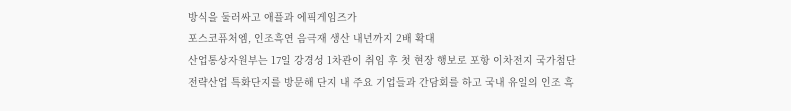방식을 둘러싸고 애플과 에픽게임즈가
포스코퓨처엠, 인조흑연 음극재 생산 내년까지 2배 확대
산업통상자원부는 17일 강경성 1차관이 취임 후 첫 현장 행보로 포항 이차전지 국가첨단전략산업 특화단지를 방문해 단지 내 주요 기업들과 간담회를 하고 국내 유일의 인조 흑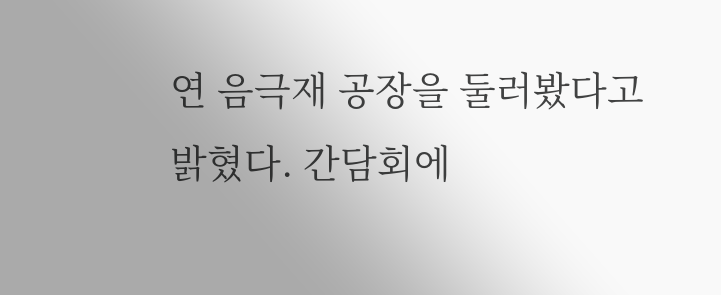연 음극재 공장을 둘러봤다고 밝혔다. 간담회에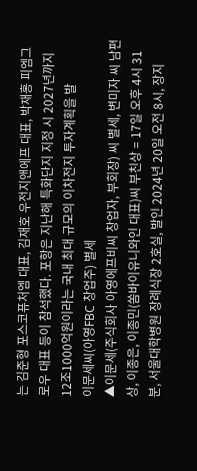는 김준형 포스코퓨처엠 대표, 김재호 우전지앤에프 대표, 박재홍 피엠그로우 대표 등이 참석했다. 포항은 지난해 특화단지 지정 시 2027년까지 12조1000억원이라는 국내 최대 규모의 이차전지 투자계획을 발
이문세씨(아영FBC 창업주) 별세
▲이문세(주식회사 아영에프비씨 창업자, 부회장) 씨 별세, 변미자 씨 남편상, 이종은, 이종민(쏨바이유니와인 대표)씨 부친상 = 17일 오후 4시 31분, 서울대학병원 장례식장 2호실, 발인 2024년 20일 오전 8시, 장지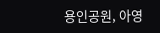용인공원, 아영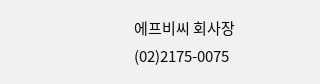에프비씨 회사장 (02)2175-0075